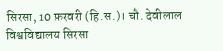सिरसा, 10 फ़रवरी (हि.स.)। चौ. देवीलाल विश्वविद्यालय सिरसा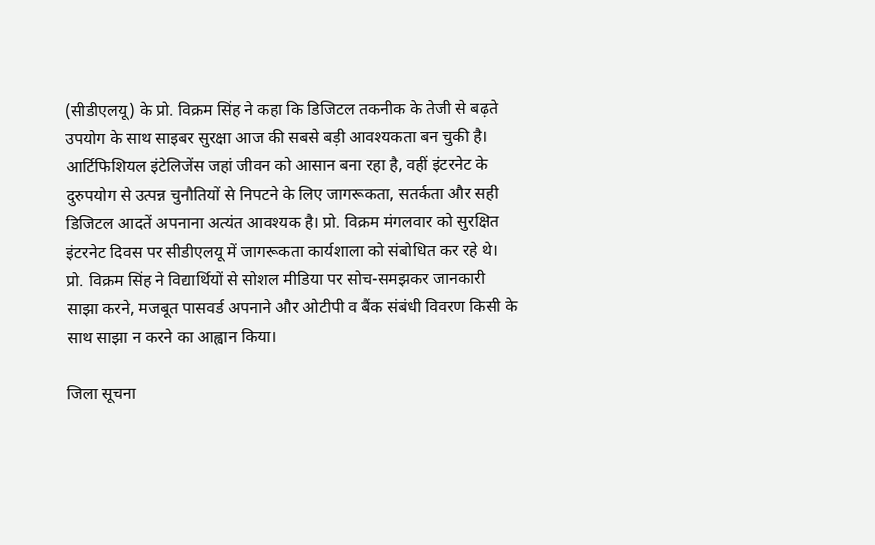(सीडीएलयू) के प्रो. विक्रम सिंह ने कहा कि डिजिटल तकनीक के तेजी से बढ़ते उपयोग के साथ साइबर सुरक्षा आज की सबसे बड़ी आवश्यकता बन चुकी है। आर्टिफिशियल इंटेलिजेंस जहां जीवन को आसान बना रहा है, वहीं इंटरनेट के दुरुपयोग से उत्पन्न चुनौतियों से निपटने के लिए जागरूकता, सतर्कता और सही डिजिटल आदतें अपनाना अत्यंत आवश्यक है। प्रो. विक्रम मंगलवार को सुरक्षित इंटरनेट दिवस पर सीडीएलयू में जागरूकता कार्यशाला को संबोधित कर रहे थे। प्रो. विक्रम सिंह ने विद्यार्थियों से सोशल मीडिया पर सोच-समझकर जानकारी साझा करने, मजबूत पासवर्ड अपनाने और ओटीपी व बैंक संबंधी विवरण किसी के साथ साझा न करने का आह्वान किया।

जिला सूचना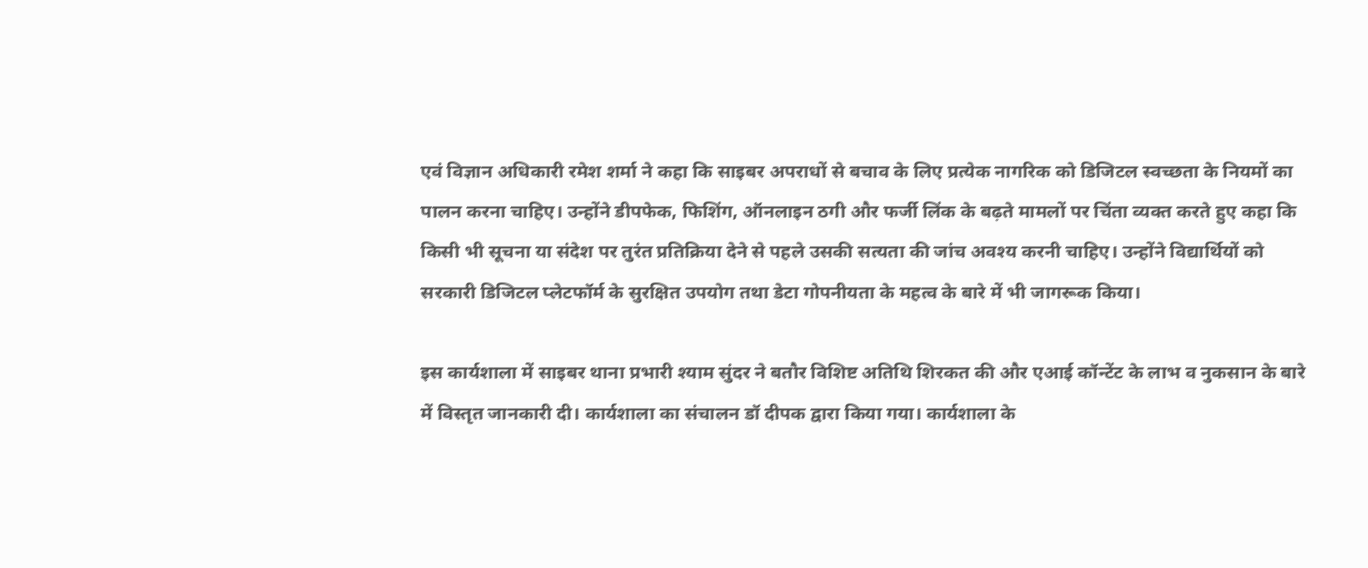एवं विज्ञान अधिकारी रमेश शर्मा ने कहा कि साइबर अपराधों से बचाव के लिए प्रत्येक नागरिक को डिजिटल स्वच्छता के नियमों का पालन करना चाहिए। उन्होंने डीपफेक, फिशिंग, ऑनलाइन ठगी और फर्जी लिंक के बढ़ते मामलों पर चिंता व्यक्त करते हुए कहा कि किसी भी सूचना या संदेश पर तुरंत प्रतिक्रिया देने से पहले उसकी सत्यता की जांच अवश्य करनी चाहिए। उन्होंने विद्यार्थियों को सरकारी डिजिटल प्लेटफॉर्म के सुरक्षित उपयोग तथा डेटा गोपनीयता के महत्व के बारे में भी जागरूक किया।

इस कार्यशाला में साइबर थाना प्रभारी श्याम सुंदर ने बतौर विशिष्ट अतिथि शिरकत की और एआई कॉन्टेंट के लाभ व नुकसान के बारे में विस्तृत जानकारी दी। कार्यशाला का संचालन डॉ दीपक द्वारा किया गया। कार्यशाला के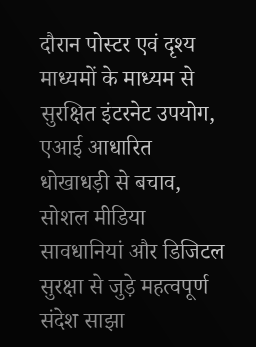दौरान पोस्टर एवं दृश्य माध्यमों के माध्यम से सुरक्षित इंटरनेट उपयोग, एआई आधारित धोखाधड़ी से बचाव, सोशल मीडिया सावधानियां और डिजिटल सुरक्षा से जुड़े महत्वपूर्ण संदेश साझा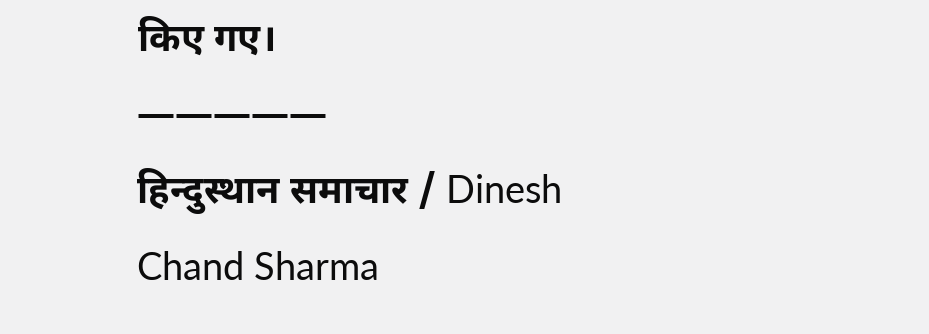किए गए।
—————
हिन्दुस्थान समाचार / Dinesh Chand Sharma